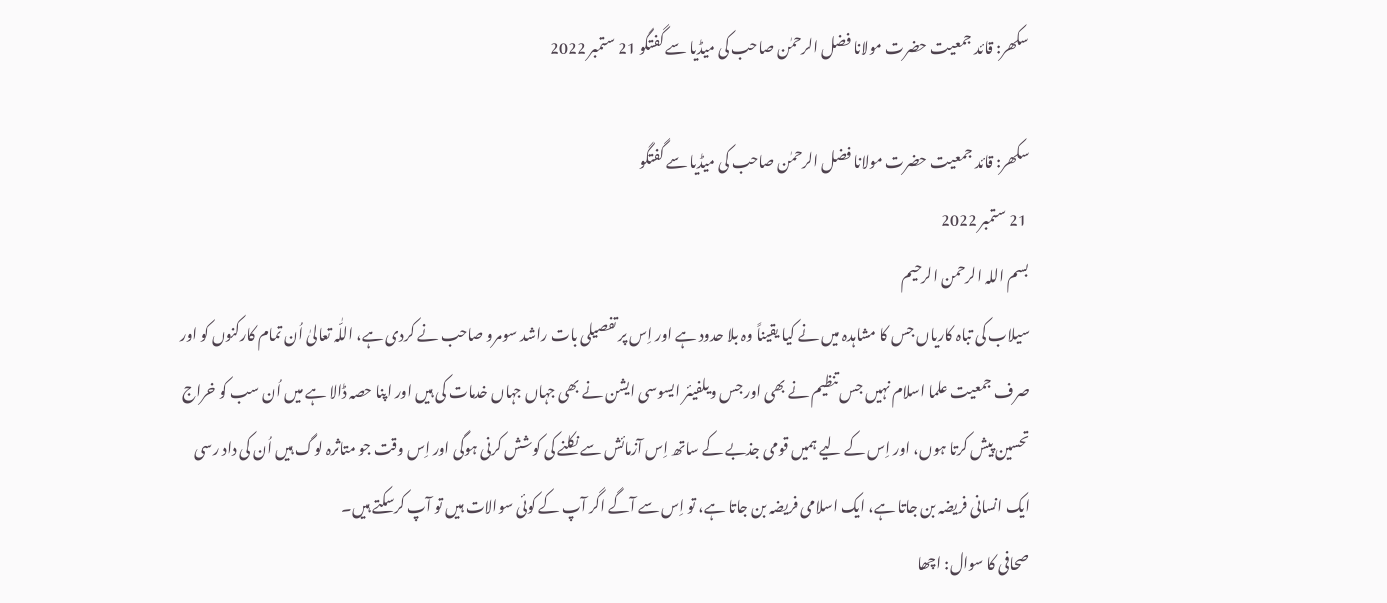سکھر: قائد جمعیت حضرت مولانا فضل الرحمٰن صاحب کی میڈیا سے گفتگو 21 ستمبر 2022

سکھر: قائد جمعیت حضرت مولانا فضل الرحمٰن صاحب کی میڈیا سے گفتگو
 21 ستمبر 2022
بسم اللہ الرحمن الرحیم
سیلاب کی تباہ کاریاں جس کا مشاہدہ میں نے کیا یقیناً وہ بلا حدود ہے اور اِس پر تفصیلی بات راشد سومرو صاحب نے کردی ہے، اللّٰہ تعالیٰ اُن تمام کارکنوں کو اور صرف جمعیت علما اسلام نہیں جس تنظیم نے بھی اور جس ویلفیئر ایسوسی ایشن نے بھی جہاں جہاں خدمات کی ہیں اور اپنا حصہ ڈالا ہے میں اُن سب کو خراج تحسین پیش کرتا ہوں، اور اِس کے لیے ہمیں قومی جذبے کے ساتھ اِس آزمائش سے نکلنے کی کوشش کرنی ہوگی اور اِس وقت جو متاثرہ لوگ ہیں اُن کی داد رسی ایک انسانی فریضہ بن جاتا ہے، ایک اسلامی فریضہ بن جاتا ہے، تو اِس سے آگے اگر آپ کے کوئی سوالات ہیں تو آپ کرسکتے ہیں۔
صحافی کا سوال: اچھا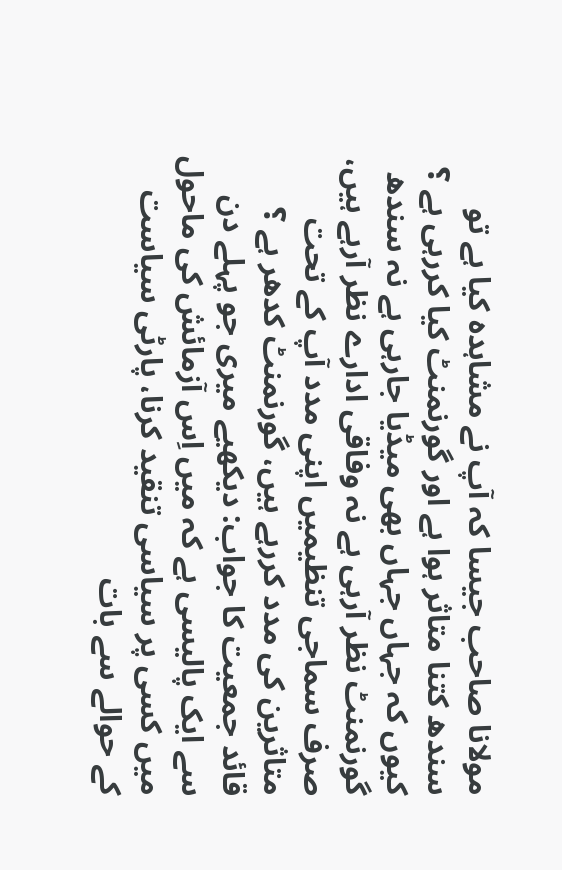مولانا صاحب جیسا کہ آپ نے مشاہدہ کیا ہے تو سندھ کتنا متاثر ہوا ہے اور گورنمنٹ کیا کررہی ہے ؟ کیوں کہ جہاں جہاں بھی میڈیا جارہی ہے نہ سندھ گورنمنٹ نظر آرہی ہے نہ وفاقی ادارے نظر آرہے ہیں، صرف سماجی تنظيميں اپنی مدد آپ کے تحت متاثرین کی مدد کررہے ہیں، گورنمنٹ کدھر ہے ؟
قائد جمعیت کا جواب: دیکھیے میری جو پہلے دن سے ایک پالیسی ہے کہ میں اِس آزمائش کی ماحول میں کسی پر سیاسی تنقید کرنا، پارٹی سیاست کے حوالے سے بات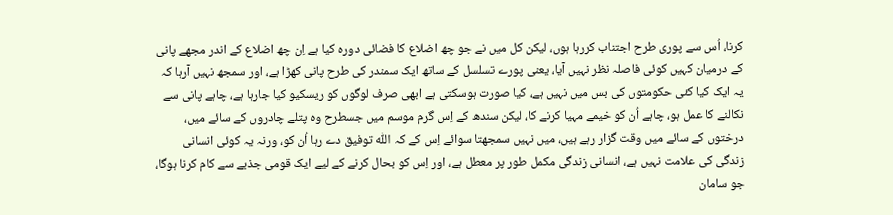کرنا، اُس سے پوری طرح اجتناب کررہا ہوں، لیکن کل میں نے جو چھ اضلاع کا فضائی دورہ کیا ہے اِن چھ اضلاع کے اندر مجھے پانی کے درمیان کہیں کوئی فاصلہ نظر نہیں آیا، یعنی پورے تسلسل کے ساتھ ایک سمندر کی طرح پانی کھڑا ہے، اور سمجھ نہیں آرہا کہ یہ ایک کیا کئی حکومتوں کی بس میں نہیں ہے، کیا صورت ہوسکتی ہے ابھی صرف لوگوں کو ریسکیو کیا جارہا ہے، چاہے پانی سے نکالنے کا عمل ہو، چاہے اُن کو خیمے مہیا کرنے کا، لیکن سندھ کے اِس گرم موسم میں جسطرح وہ پتلے چادروں کے سائے میں، درختوں کے سائے میں وقت گزار رہے ہیں، میں نہیں سمجھتا سوائے اِس کے کہ اللّٰہ توفیق دے رہا اُن کو، ورنہ یہ کوئی انسانی زندگی کی علامت نہیں ہے، انسانی زندگی مکمل طور پر معطل ہے، اور اِس کو بحال کرنے کے لیے ایک قومی جذبے سے کام کرنا ہوگا، جو سامان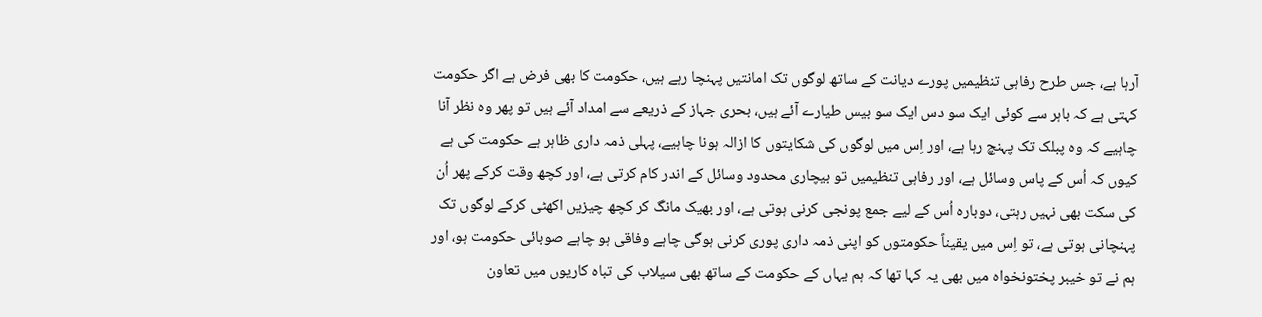آرہا ہے، جس طرح رفاہی تنظيميں پورے دیانت کے ساتھ لوگوں تک امانتیں پہنچا رہے ہیں، حکومت کا بھی فرض ہے اگر حکومت کہتی ہے کہ باہر سے کوئی ایک سو دس ایک سو بیس طیارے آئے ہیں، بحری جہاز کے ذریعے سے امداد آئے ہیں تو پھر وہ نظر آنا چاہیے کہ وہ پبلک تک پہنچ رہا ہے، اور اِس میں لوگوں کی شکایتوں کا ازالہ ہونا چاہیے، پہلی ذمہ داری ظاہر ہے حکومت کی ہے کیوں کہ اُس کے پاس وسائل ہے، اور رفاہی تنظيميں تو بیچاری محدود وسائل کے اندر کام کرتی ہے، اور کچھ وقت کرکے پھر اُن کی سکت بھی نہیں رہتی، دوبارہ اُس کے لیے جمع پونجی کرنی ہوتی ہے، اور بھیک مانگ کر کچھ چیزیں اکھٹی کرکے لوگوں تک پہنچانی ہوتی ہے، تو اِس میں یقیناً حکومتوں کو اپنی ذمہ داری پوری کرنی ہوگی چاہے وفاقی ہو چاہے صوبائی حکومت ہو، اور ہم نے تو خیبر پختونخواہ میں بھی یہ کہا تھا کہ ہم یہاں کے حکومت کے ساتھ بھی سیلاب کی تباہ کاریوں میں تعاون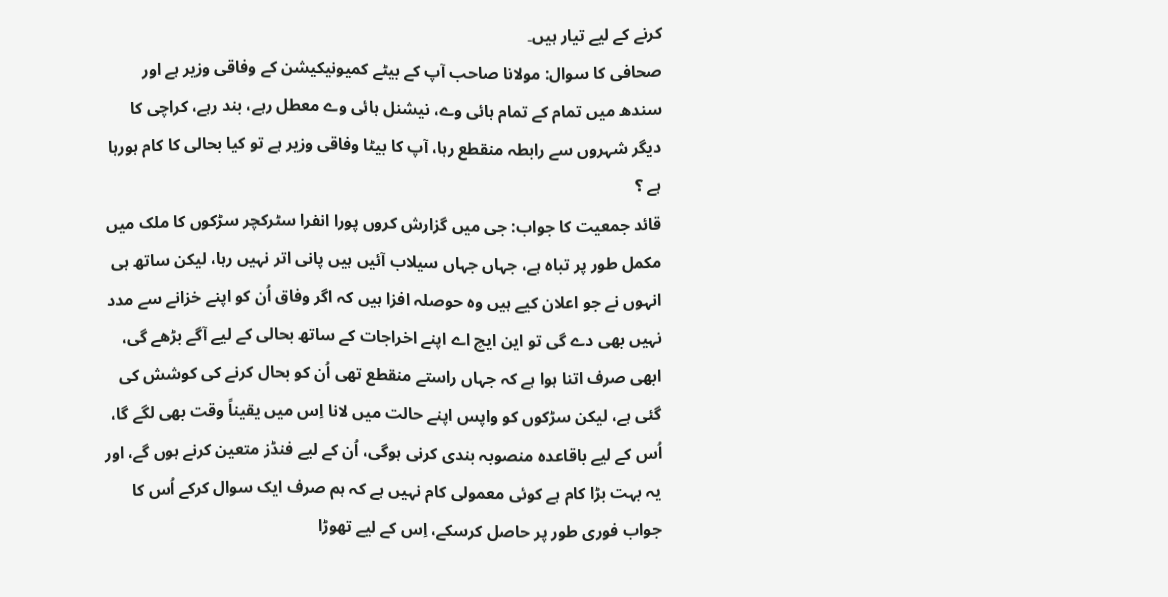کرنے کے لیے تیار ہیں۔
صحافی کا سوال: مولانا صاحب آپ کے بیٹے کمیونیکیشن کے وفاقی وزیر ہے اور سندھ میں تمام کے تمام ہائی وے، نیشنل ہائی وے معطل رہے، بند رہے، کراچی کا دیگر شہروں سے رابطہ منقطع رہا، آپ کا بیٹا وفاقی وزیر ہے تو کیا بحالی کا کام ہورہا ہے ؟
قائد جمعیت کا جواب: جی میں گزارش کروں پورا انفرا سٹرکچر سڑکوں کا ملک میں مکمل طور پر تباہ ہے، جہاں جہاں سیلاب آئیں ہیں پانی اتر نہیں رہا، لیکن ساتھ ہی انہوں نے جو اعلان کیے ہیں وہ حوصلہ افزا ہیں کہ اگر وفاق اُن کو اپنے خزانے سے مدد نہیں بھی دے گی تو این ایچ اے اپنے اخراجات کے ساتھ بحالی کے لیے آگے بڑھے گی، ابھی صرف اتنا ہوا ہے کہ جہاں راستے منقطع تھی اُن کو بحال کرنے کی کوشش کی گئی ہے، لیکن سڑکوں کو واپس اپنے حالت میں لانا اِس میں یقیناً وقت بھی لگے گا، اُس کے لیے باقاعدہ منصوبہ بندی کرنی ہوگی، اُن کے لیے فنڈز متعین کرنے ہوں گے، اور یہ بہت بڑا کام ہے کوئی معمولی کام نہیں ہے کہ ہم صرف ایک سوال کرکے اُس کا جواب فوری طور پر حاصل کرسکے، اِس کے لیے تھوڑا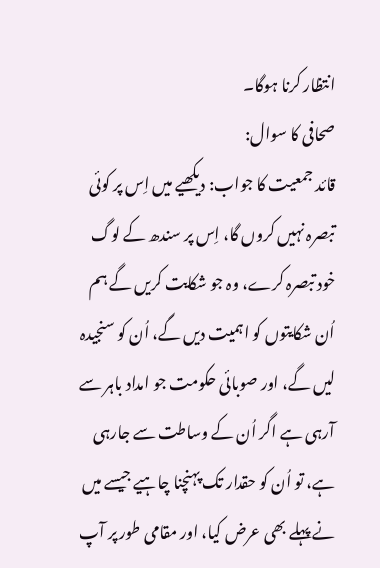انتظار کرنا ہوگا۔
صحافی کا سوال:
قائد جمعیت کا جواب: دیکھیے میں اِس پر کوئی تبصرہ نہیں کروں گا، اِس پر سندھ کے لوگ خود تبصرہ کرے، وہ جو شکایت کریں گے ہم اُن شکایتوں کو اہمیت دیں گے، اُن کو سنجیدہ لیں گے، اور صوبائی حکومت جو امداد باہر سے آرہی ہے اگر اُن کے وساطت سے جارہی ہے، تو اُن کو حقدار تک پہنچنا چاہیے جیسے میں نے پہلے بھی عرض کیا، اور مقامی طور پر آپ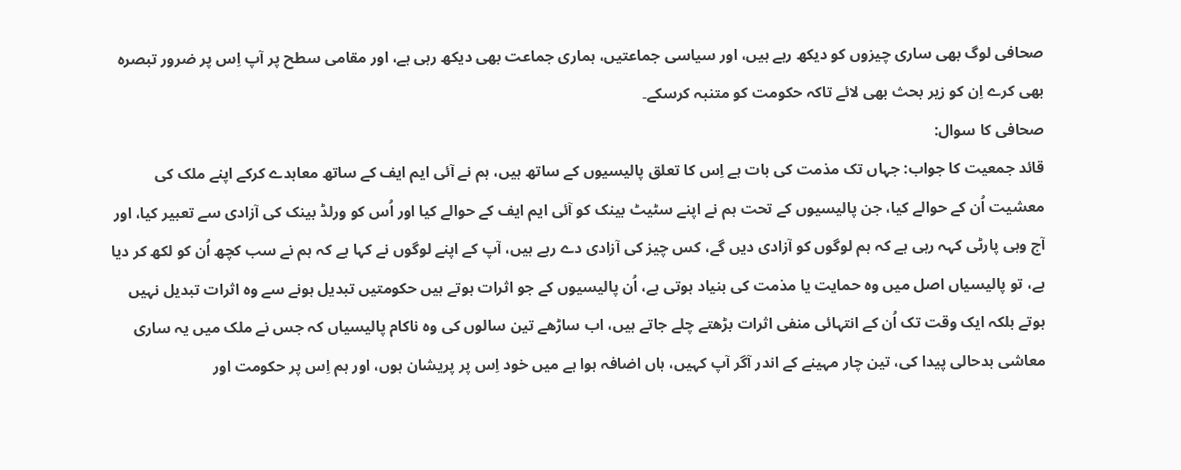صحافی لوگ بھی ساری چیزوں کو دیکھ رہے ہیں، اور سیاسی جماعتیں، ہماری جماعت بھی دیکھ رہی ہے، اور مقامی سطح پر آپ اِس پر ضرور تبصرہ بھی کرے اِن کو زیر بحث بھی لائے تاکہ حکومت کو متنبہ کرسکے۔
صحافی کا سوال:
قائد جمعیت کا جواب: جہاں تک مذمت کی بات ہے اِس کا تعلق پالیسیوں کے ساتھ ہیں، ہم نے آئی ایم ایف کے ساتھ معاہدے کرکے اپنے ملک کی معشیت اُن کے حوالے کیا، جن پالیسیوں کے تحت ہم نے اپنے سٹیٹ بینک کو آئی ایم ایف کے حوالے کیا اور اُس کو ورلڈ بینک کی آزادی سے تعبير کیا، اور آج وہی پارٹی کہہ رہی ہے کہ ہم لوگوں کو آزادی دیں گے، کس چیز کی آزادی دے رہے ہیں، آپ کے اپنے لوگوں نے کہا ہے کہ ہم نے سب کچھ اُن کو لکھ کر دیا ہے، تو پالیسیاں اصل میں وہ حمایت یا مذمت کی بنیاد ہوتی ہے، اُن پالیسیوں کے جو اثرات ہوتے ہیں حکومتيں تبدیل ہونے سے وہ اثرات تبدیل نہیں ہوتے بلکہ ایک وقت تک اُن کے انتہائی منفی اثرات بڑھتے چلے جاتے ہیں، اب ساڑھے تین سالوں کی وہ ناکام پالیسیاں کہ جس نے ملک میں یہ ساری معاشی بدحالی پیدا کی، تین چار مہینے کے اندر آگر آپ کہیں، ہاں اضافہ ہوا ہے میں خود اِس پر پریشان ہوں، اور ہم اِس پر حکومت اور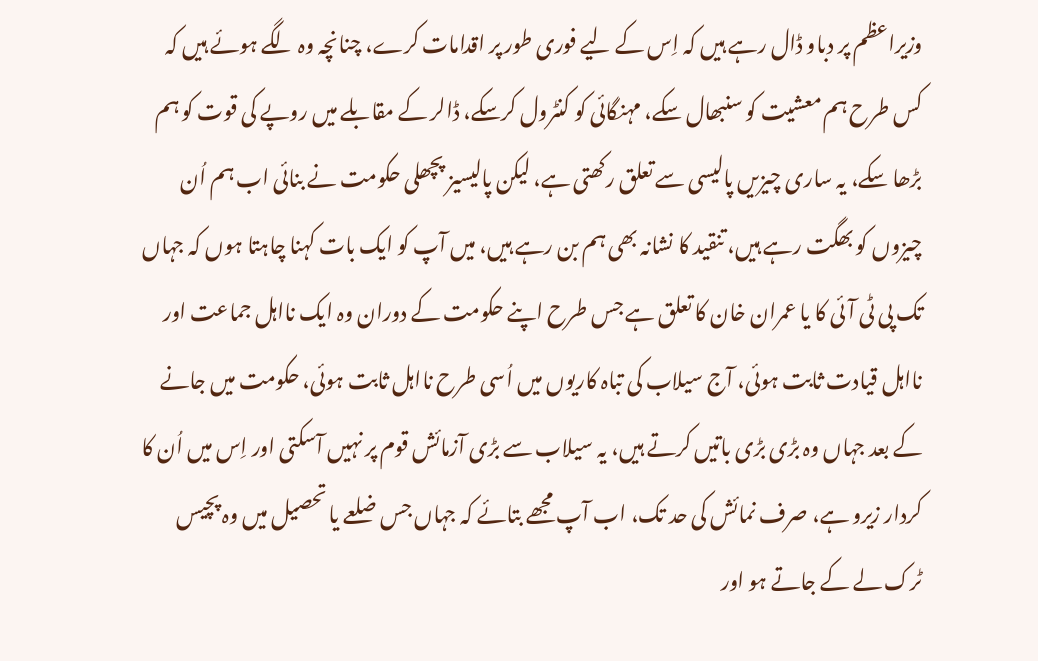وزیراعظم پر دباو ڈال رہے ہیں کہ اِس کے لیے فوری طور پر اقدامات کرے، چنانچہ وہ لگے ہوئے ہیں کہ کس طرح ہم معشیت کو سنبھال سکے، مہنگائی کو کنٹرول کرسکے، ڈالر کے مقابلے میں روپے کی قوت کو ہم بڑھا سکے، یہ ساری چیزیں پالیسی سے تعلق رکھتی ہے، لیکن پالیسیز پچھلی حکومت نے بنائی اب ہم اُن چیزوں کو بھگت رہے ہیں، تنقید کا نشانہ بھی ہم بن رہے ہیں، میں آپ کو ایک بات کہنا چاہتا ہوں کہ جہاں تک پی ٹی آئی کا یا عمران خان کا تعلق ہے جس طرح اپنے حکومت کے دوران وہ ایک نااہل جماعت اور نااہل قیادت ثابت ہوئی، آج سیلاب کی تباہ کاریوں میں اُسی طرح نااہل ثابت ہوئی، حکومت میں جانے کے بعد جہاں وہ بڑی بڑی باتیں کرتے ہیں، یہ سیلاب سے بڑی آزمائش قوم پر نہیں آسکتی اور اِس میں اُن کا کردار زیرو ہے، صرف نمائش کی حد تک، اب آپ مجھے بتائے کہ جہاں جس ضلعے یا تحصیل میں وہ پچیس ٹرک لے کے جاتے ہو اور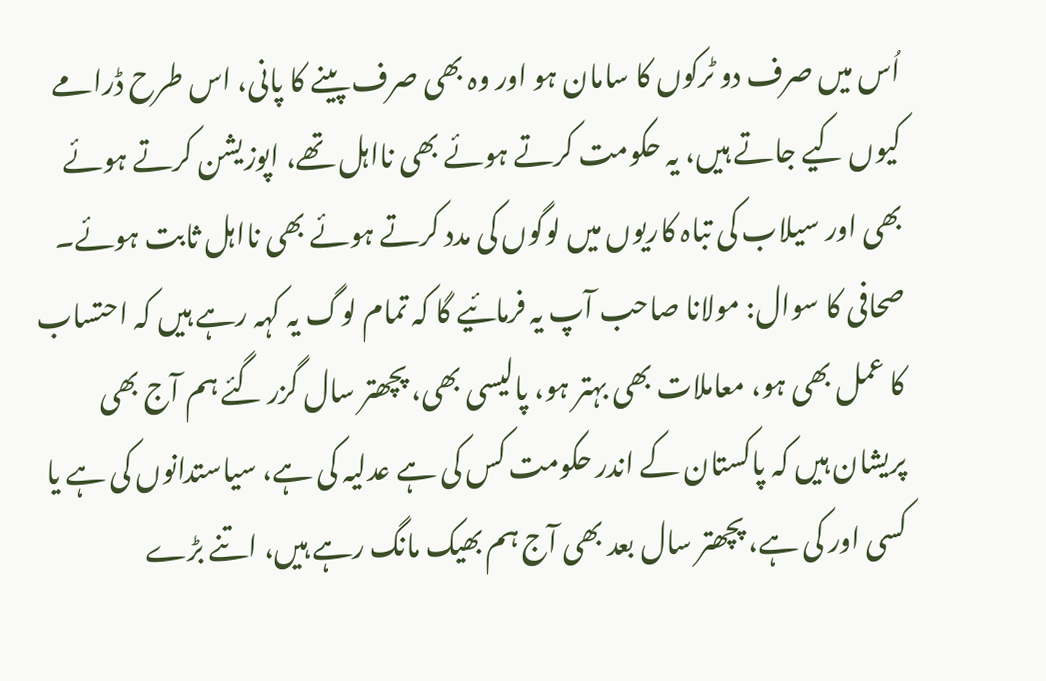اُس میں صرف دو ٹرکوں کا سامان ہو اور وہ بھی صرف پینے کا پانی، اس طرح ڈرامے کیوں کیے جاتے ہیں، یہ حکومت کرتے ہوئے بھی نااہل تھے، اپوزیشن کرتے ہوئے بھی اور سیلاب کی تباہ کاریوں میں لوگوں کی مدد کرتے ہوئے بھی نااہل ثابت ہوئے۔
صحافی کا سوال: مولانا صاحب آپ یہ فرمائیے گا کہ تمام لوگ یہ کہہ رہے ہیں کہ احتساب کا عمل بھی ہو، معاملات بھی بہتر ہو، پالیسی بھی، پچھتر سال گزر گئے ہم آج بھی پریشان ہیں کہ پاکستان کے اندر حکومت کس کی ہے عدلیہ کی ہے، سیاستدانوں کی ہے یا کسی اور کی ہے، پچھتر سال بعد بھی آج ہم بھیک مانگ رہے ہیں، اتنے بڑے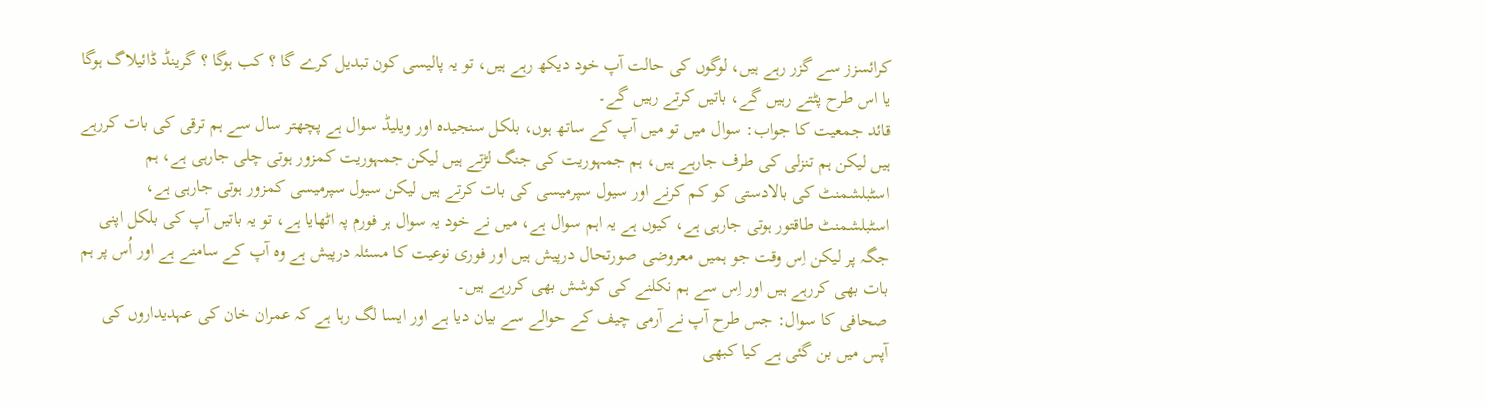کرائسزز سے گزر رہے ہیں، لوگوں کی حالت آپ خود دیکھ رہے ہیں، تو یہ پالیسی کون تبدیل کرے گا ؟ کب ہوگا ؟ گرینڈ ڈائیلاگ ہوگا یا اس طرح پٹتے رہیں گے، باتیں کرتے رہیں گے۔
قائد جمعیت کا جواب: سوال میں تو میں آپ کے ساتھ ہوں، بلکل سنجیدہ اور ویلیڈ سوال ہے پچھتر سال سے ہم ترقی کی بات کررہے ہیں لیکن ہم تنزلی کی طرف جارہے ہیں، ہم جمہوریت کی جنگ لڑتے ہیں لیکن جمہوریت کمزور ہوتی چلی جارہی ہے، ہم اسٹبلشمنٹ کی بالادستی کو کم کرنے اور سیول سپرمیسی کی بات کرتے ہیں لیکن سیول سپرمیسی کمزور ہوتی جارہی ہے، اسٹبلشمنٹ طاقتور ہوتی جارہی ہے، کیوں ہے یہ اہم سوال ہے، میں نے خود یہ سوال ہر فورم پہ اٹھایا ہے، تو یہ باتیں آپ کی بلکل اپنی جگہ پر لیکن اِس وقت جو ہمیں معروضی صورتحال درپیش ہیں اور فوری نوعیت کا مسئلہ درپیش ہے وہ آپ کے سامنے ہے اور اُس پر ہم بات بھی کررہے ہیں اور اِس سے ہم نکلنے کی کوشش بھی کررہے ہیں۔
صحافی کا سوال: جس طرح آپ نے آرمی چیف کے حوالے سے بیان دیا ہے اور ایسا لگ رہا ہے کہ عمران خان کی عہدیداروں کی آپس میں بن گئی ہے کیا کبھی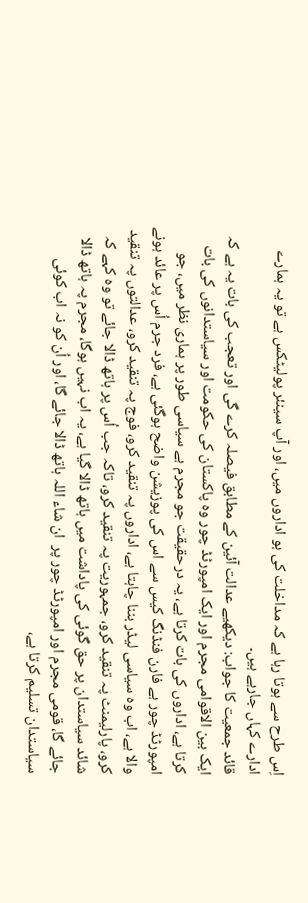اِس طرح سے ہوتا رہا ہے کہ مداخلت کی ہو اداروں میں، اور آپ سینئر پولیٹکس ہے تو یہ ہمارے ادارے کہاں جارہے ہیں۔
قائد جمعیت کا جواب: دیکھیے عدالت آئین کے مطابق فیصلہ کرے گی اور تعجب کی بات یہ ہے کہ ایک بین الاقوامی مجرم اور ایک امپورٹڈ چور وہ پاکستان کی حکومت اور سیاستدانوں کی بات کرتا ہے، اداروں کی بات کرتا ہے، یہ درحقیقت جو مجرم ہے سیاسی طور پر ہماری نظر میں، جو امپورٹڈ چور ہے فارن فنڈنگ کیس سے اس کی پوزیشن واضح ہوگئی ہے، فرد جرم اُس پر عائد ہونے والا ہے، اب وہ سیاسی لیڈر بننا چاہتا ہے، اداروں پہ تنقید کرو، فوج پہ تنقید کرو، عدالتوں پہ تنقید کرو، پارلیمنٹ پہ تنقيد کرو، جمہوریت پہ تنقید کرو، تاکہ جب اُس پر ہاتھ ڈالا جائے تو وہ کہے کہ شائد سیاستدان پر حق گوئی کی پاداشت میں ہاتھ ڈالا گیا ہے، یہ اب نہیں ہوگا، مجرم پہ ہاتھ ڈالا جائے گا، قومی مجرم اور امپورٹڈ چور پر  ان شاء اللہ ہاتھ ڈالا جائے گا، اور اُن کو نہ اب کوئی سیاستدان تسلیم کرتا ہے،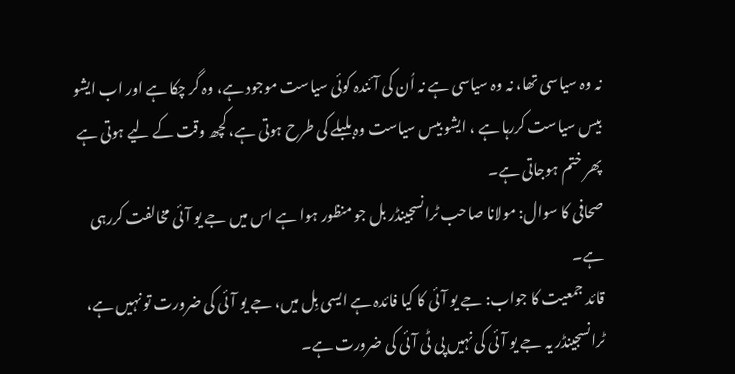نہ وہ سیاسی تھا، نہ وہ سیاسی ہے نہ اُن کی آئندہ کوئی سیاست موجود ہے، وہ گر چکا ہے اور اب ایشو بیس سیاست کررہا ہے ، ایشو بیس سیاست وہ بلبلے کی طرح ہوتی ہے، کچھ وقت کے لیے ہوتی ہے پھر ختم ہوجاتی ہے۔
صحافی کا سوال: مولانا صاحب ٹرانسجینڈر بل جو منظور ہوا ہے اس میں جے یو آئی مخالفت کررہی ہے۔
قائد جمعیت کا جواب: جے یو آئی کا کیا فائدہ ہے ایسی بِل میں، جے یو آئی کی ضرورت تو نہیں ہے، ٹرانسجینڈر یہ جے یو آئی کی نہیں پی ٹی آئی کی ضرورت ہے۔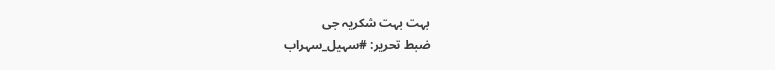بہت بہت شکریہ جی
ضبط تحریر: #سہیل_سہراب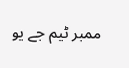ممبر ٹیم جے یو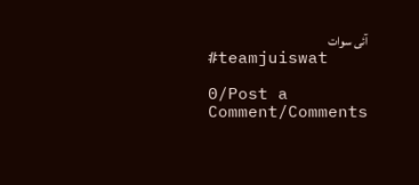آئی سوات
#teamjuiswat

0/Post a Comment/Comments